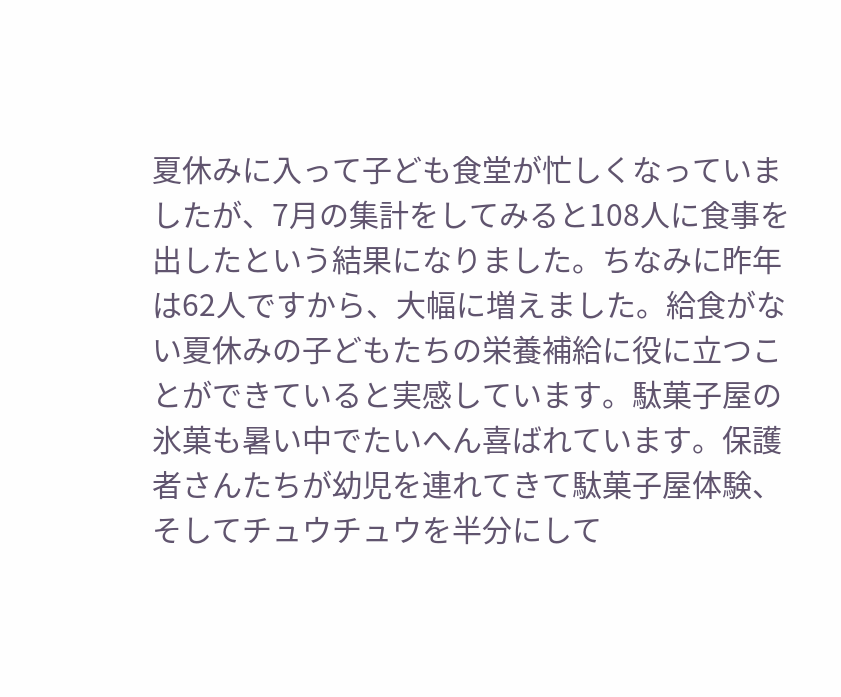夏休みに入って子ども食堂が忙しくなっていましたが、7月の集計をしてみると108人に食事を出したという結果になりました。ちなみに昨年は62人ですから、大幅に増えました。給食がない夏休みの子どもたちの栄養補給に役に立つことができていると実感しています。駄菓子屋の氷菓も暑い中でたいへん喜ばれています。保護者さんたちが幼児を連れてきて駄菓子屋体験、そしてチュウチュウを半分にして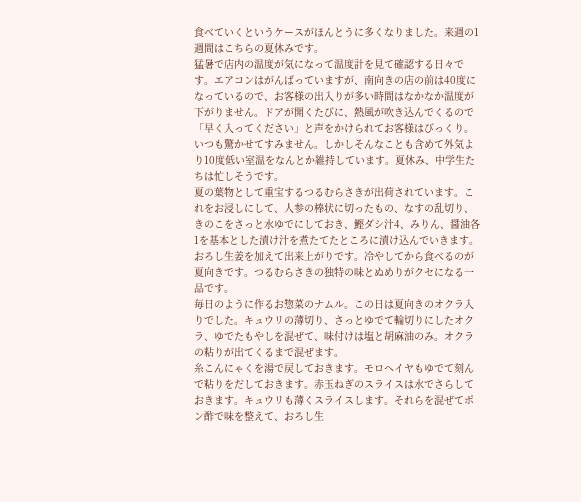食べていくというケースがほんとうに多くなりました。来週の1週間はこちらの夏休みです。
猛暑で店内の温度が気になって温度計を見て確認する日々です。エアコンはがんばっていますが、南向きの店の前は40度になっているので、お客様の出入りが多い時間はなかなか温度が下がりません。ドアが開くたびに、熱風が吹き込んでくるので「早く入ってください」と声をかけられてお客様はびっくり。いつも驚かせてすみません。しかしそんなことも含めて外気より10度低い室温をなんとか維持しています。夏休み、中学生たちは忙しそうです。
夏の葉物として重宝するつるむらさきが出荷されています。これをお浸しにして、人参の棒状に切ったもの、なすの乱切り、きのこをさっと水ゆでにしておき、鰹ダシ汁4、みりん、醤油各1を基本とした漬け汁を煮たてたところに漬け込んでいきます。おろし生姜を加えて出来上がりです。冷やしてから食べるのが夏向きです。つるむらさきの独特の味とぬめりがクセになる一品です。
毎日のように作るお惣菜のナムル。この日は夏向きのオクラ入りでした。キュウリの薄切り、さっとゆでて輪切りにしたオクラ、ゆでたもやしを混ぜて、味付けは塩と胡麻油のみ。オクラの粘りが出てくるまで混ぜます。
糸こんにゃくを湯で戻しておきます。モロヘイヤもゆでて刻んで粘りをだしておきます。赤玉ねぎのスライスは水でさらしておきます。キュウリも薄くスライスします。それらを混ぜてポン酢で味を整えて、おろし生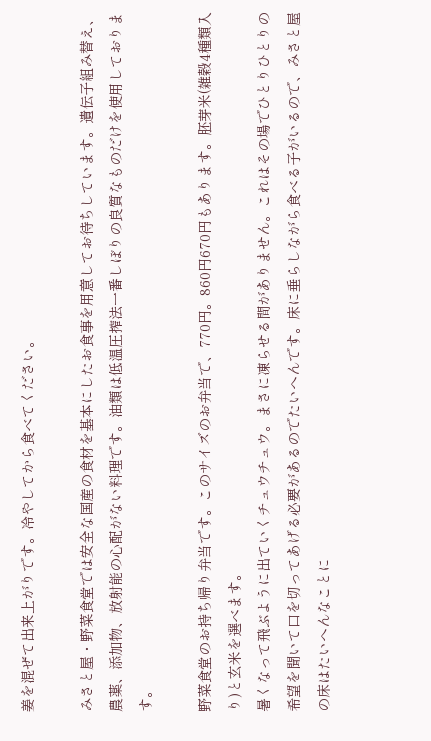姜を混ぜて出来上がりです。冷やしてから食べてください。

みさと屋・野菜食堂では安全な国産の食材を基本にしたお食事を用意してお待ちしています。遺伝子組み替え、農薬、添加物、放射能の心配がない料理です。油類は低温圧搾法一番しぼりの良質なものだけを使用しております。

野菜食堂のお持ち帰り弁当です。このサイズのお弁当で、770円。860円670円もあります。胚芽米(雑穀4種類入り)と玄米を選べます。
暑くなって飛ぶように出ていくチュウチュウ。まさに凍らせる間がありません。これはその場でひとりひとりの希望を聞いて口を切ってあげる必要があるのでたいへんです。床に垂らしながら食べる子がいるので、みさと屋の床はたいへんなことに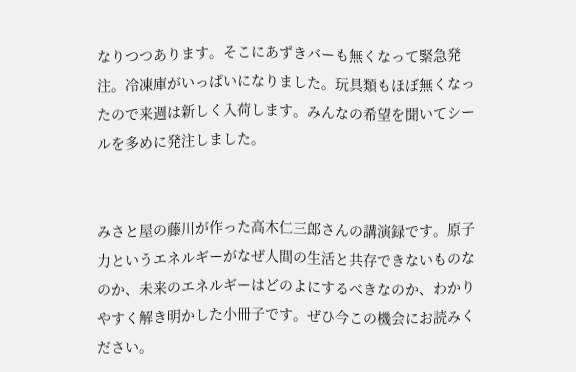なりつつあります。そこにあずきバーも無くなって緊急発注。冷凍庫がいっぱいになりました。玩具類もほぼ無くなったので来週は新しく入荷します。みんなの希望を聞いてシールを多めに発注しました。


みさと屋の藤川が作った高木仁三郎さんの講演録です。原子力というエネルギーがなぜ人間の生活と共存できないものなのか、未来のエネルギーはどのよにするべきなのか、わかりやすく解き明かした小冊子です。ぜひ今この機会にお読みください。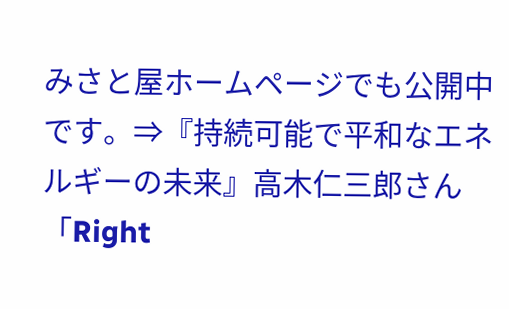みさと屋ホームページでも公開中です。⇒『持続可能で平和なエネルギーの未来』高木仁三郎さん「Right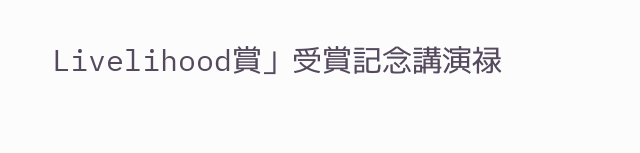Livelihood賞」受賞記念講演禄